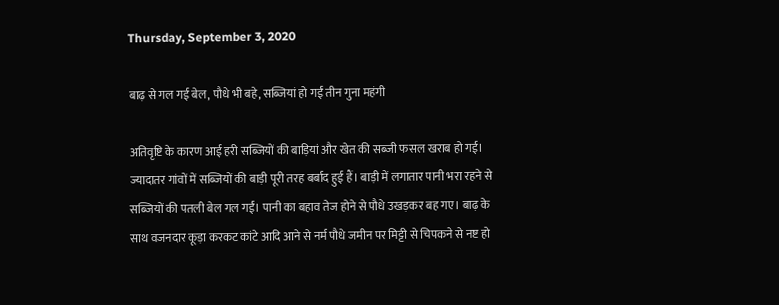Thursday, September 3, 2020

बाढ़ से गल गई बेल, पौधे भी बहे, सब्जियां हो गईं तीन गुना महंगी

अतिवृष्टि के कारण आई हरी सब्जियों की बाड़ियां और खेत की सब्जी फसल खराब हो गई। ज्यादातर गांवों में सब्जियों की बाड़ी पूरी तरह बर्बाद हुई हैं। बाड़ी में लगातार पानी भरा रहने से सब्जियों की पतली बेल गल गईं। पानी का बहाव तेज होने से पौधे उखड़कर बह गए। बाढ़ के साथ वजनदार कूड़ा करकट कांटे आदि आने से नर्म पौधे जमीन पर मिट्टी से चिपकने से नष्ट हो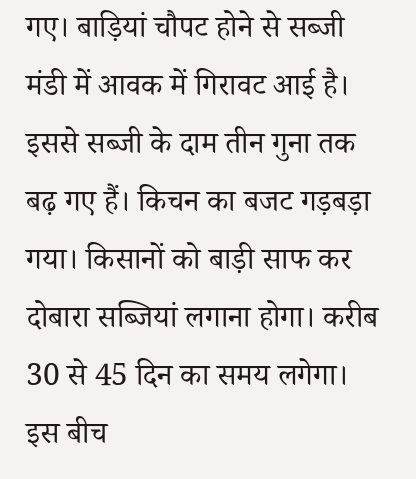गए। बाड़ियां चौपट होने से सब्जी मंडी में आवक में गिरावट आई है। इससे सब्जी के दाम तीन गुना तक बढ़ गए हैं। किचन का बजट गड़बड़ा गया। किसानों को बाड़ी साफ कर दोबारा सब्जियां लगाना होगा। करीब 30 से 45 दिन का समय लगेगा। इस बीच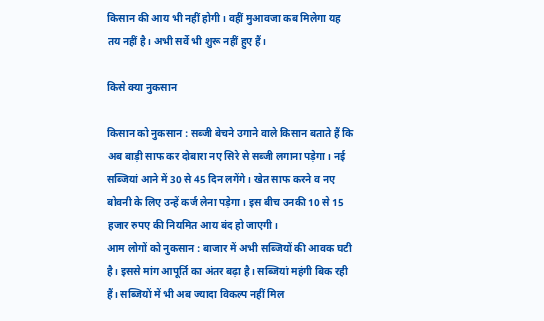किसान की आय भी नहीं होगी। वहीं मुआवजा कब मिलेगा यह तय नहीं है। अभी सर्वे भी शुरू नहीं हुए हैं।

किसे क्या नुकसान

किसान को नुकसान : सब्जी बेचने उगाने वाले किसान बताते हैं कि अब बाड़ी साफ कर दोबारा नए सिरे से सब्जी लगाना पड़ेगा। नई सब्जियां आने में 30 से 45 दिन लगेंगे। खेत साफ करने व नए बोवनी के लिए उन्हें कर्ज लेना पड़ेगा। इस बीच उनकी 10 से 15 हजार रुपए की नियमित आय बंद हो जाएगी।
आम लोगों को नुकसान : बाजार में अभी सब्जियों की आवक घटी है। इससे मांग आपूर्ति का अंतर बढ़ा है। सब्जियां महंगी बिक रही हैं। सब्जियों में भी अब ज्यादा विकल्प नहीं मिल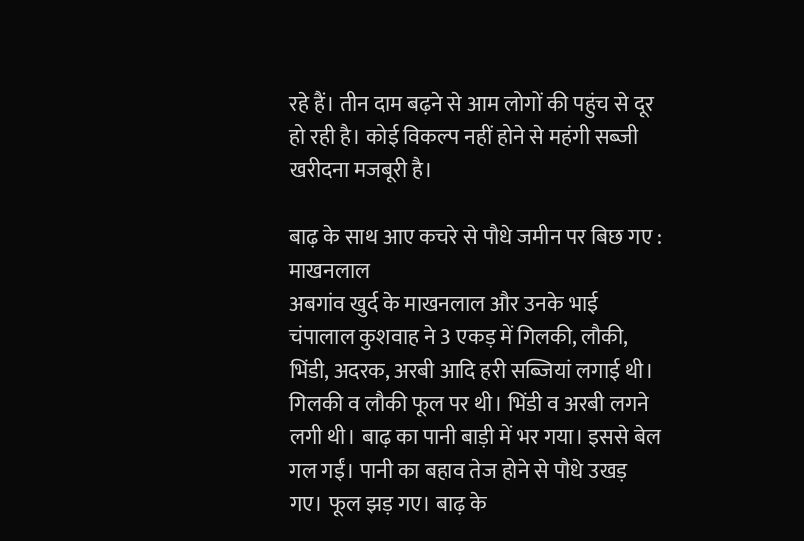रहे हैं। तीन दाम बढ़ने से आम लोगों की पहुंच से दूर हो रही है। कोई विकल्प नहीं होने से महंगी सब्जी खरीदना मजबूरी है।

बाढ़ के साथ आए कचरे से पौधे जमीन पर बिछ गए : माखनलाल
अबगांव खुर्द के माखनलाल और उनके भाई चंपालाल कुशवाह ने 3 एकड़ में गिलकी, लौकी, भिंडी, अदरक, अरबी आदि हरी सब्जियां लगाई थी। गिलकी व लौकी फूल पर थी। भिंडी व अरबी लगने लगी थी। बाढ़ का पानी बाड़ी में भर गया। इससे बेल गल गईं। पानी का बहाव तेज होने से पौधे उखड़ गए। फूल झड़ गए। बाढ़ के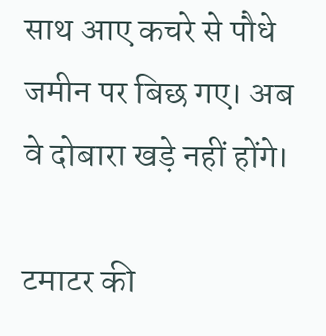साथ आए कचरे से पौधे जमीन पर बिछ गए। अब वे दोबारा खड़े नहीं होंगे।

टमाटर की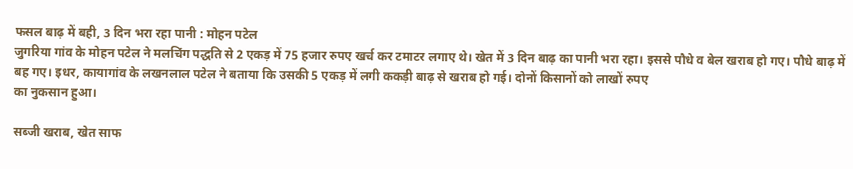फसल बाढ़ में बही, 3 दिन भरा रहा पानी : मोहन पटेल
जुगरिया गांव के मोहन पटेल ने मलचिंग पद्धति से 2 एकड़ में 75 हजार रुपए खर्च कर टमाटर लगाए थे। खेत में 3 दिन बाढ़ का पानी भरा रहा। इससे पौधे व बेल खराब हो गए। पौधे बाढ़ में बह गए। इधर, कायागांव के लखनलाल पटेल ने बताया कि उसकी 5 एकड़ में लगी ककड़ी बाढ़ से खराब हो गई। दोनों किसानों को लाखों रुपए
का नुकसान हुआ।

सब्जी खराब, खेत साफ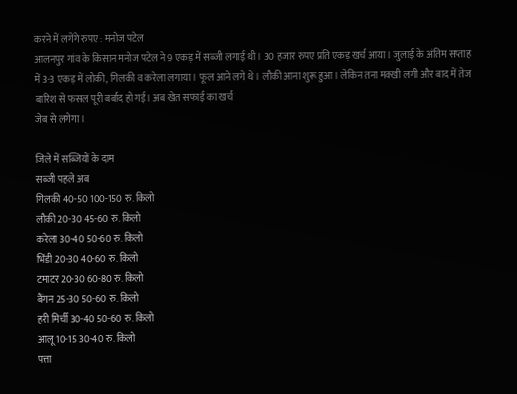करने में लगेंगे रुपए : मनोज पटेल
आलनपुर गांव के किसान मनोज पटेल ने 9 एकड़ में सब्जी लगाई थी। 30 हजार रुपए प्रति एकड़ खर्च आया। जुलाई के अंतिम सप्ताह में 3-3 एकड़ में लोकी, गिलकी व करेला लगाया। फूल आने लगे थे। लौकी आना शुरू हुआ। लेकिन तना मक्खी लगी और बाद में तेज बारिश से फसल पूरी बर्बाद हो गई। अब खेत सफाई का खर्च
जेब से लगेगा।

जिले में सब्जियों के दाम
सब्जी पहले अब
गिलकी 40-50 100-150 रु. किलो
लौकी 20-30 45-60 रु. किलो
करेला 30-40 50-60 रु. किलो
भिंडी 20-30 40-60 रु. किलो
टमाटर 20-30 60-80 रु. किलो
बैंगन 25-30 50-60 रु. किलो
हरी मिर्ची 30-40 50-60 रु. किलो
आलू 10-15 30-40 रु. किलो
पत्ता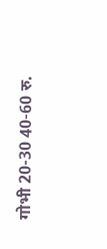गोभी 20-30 40-60 रु.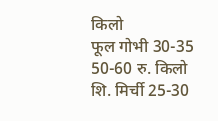किलो
फूल गोभी 30-35 50-60 रु. किलो
शि. मिर्ची 25-30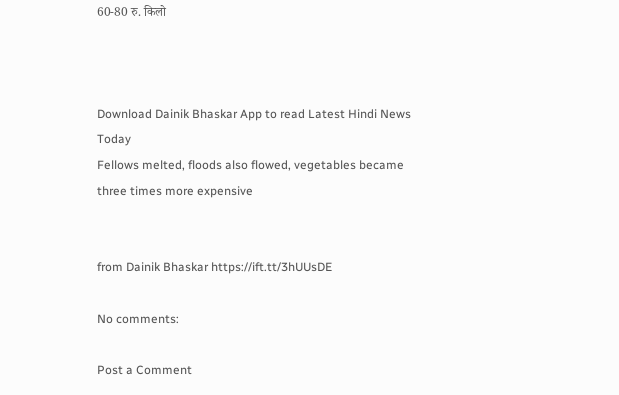60-80 रु. किलो



Download Dainik Bhaskar App to read Latest Hindi News Today
Fellows melted, floods also flowed, vegetables became three times more expensive


from Dainik Bhaskar https://ift.tt/3hUUsDE

No comments:

Post a Comment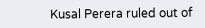Kusal Perera ruled out of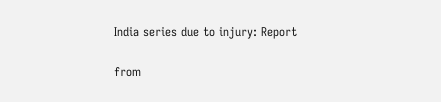India series due to injury: Report

from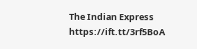The Indian Express https://ift.tt/3rf5BoA